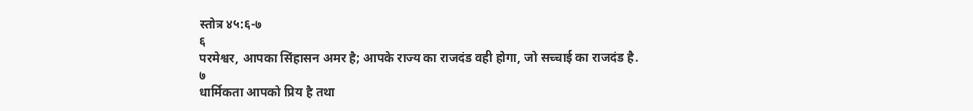स्तोत्र ४५:६-७
६
परमेश्वर, आपका सिंहासन अमर है; आपके राज्य का राजदंड वही होगा, जो सच्चाई का राजदंड है.
७
धार्मिकता आपको प्रिय है तथा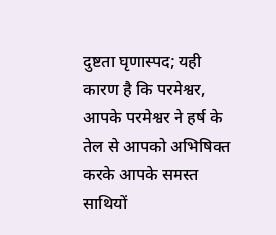दुष्टता घृणास्पद; यही कारण है कि परमेश्वर, आपके परमेश्वर ने हर्ष के तेल से आपको अभिषिक्त करके आपके समस्त साथियों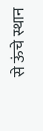से ऊंचे स्थान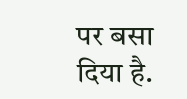पर बसा दिया है.